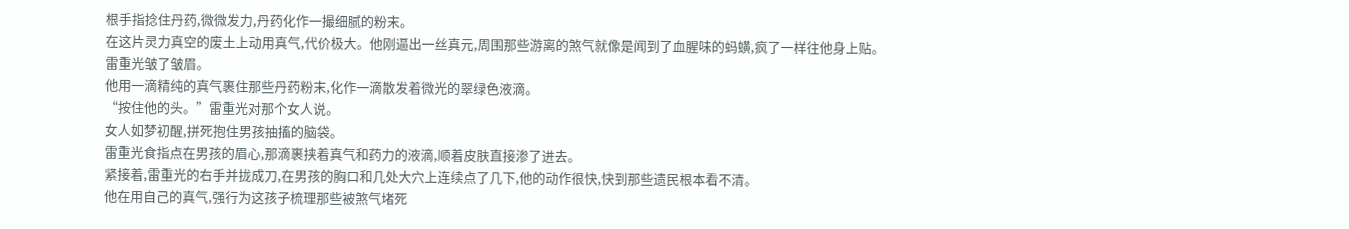根手指捻住丹药,微微发力,丹药化作一撮细腻的粉末。
在这片灵力真空的废土上动用真气,代价极大。他刚逼出一丝真元,周围那些游离的煞气就像是闻到了血腥味的蚂蟥,疯了一样往他身上贴。
雷重光皱了皱眉。
他用一滴精纯的真气裹住那些丹药粉末,化作一滴散发着微光的翠绿色液滴。
“按住他的头。”雷重光对那个女人说。
女人如梦初醒,拼死抱住男孩抽搐的脑袋。
雷重光食指点在男孩的眉心,那滴裹挟着真气和药力的液滴,顺着皮肤直接渗了进去。
紧接着,雷重光的右手并拢成刀,在男孩的胸口和几处大穴上连续点了几下,他的动作很快,快到那些遗民根本看不清。
他在用自己的真气,强行为这孩子梳理那些被煞气堵死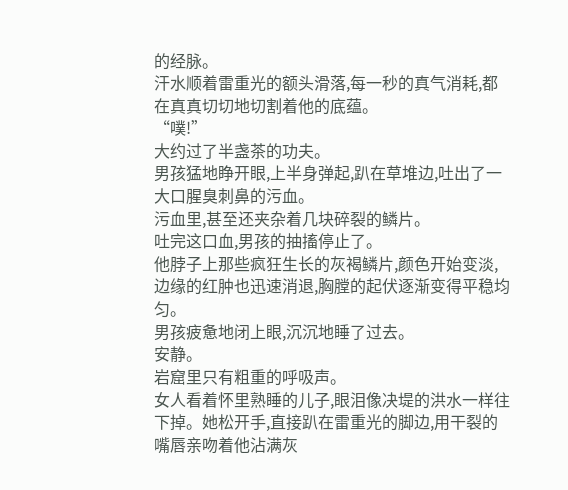的经脉。
汗水顺着雷重光的额头滑落,每一秒的真气消耗,都在真真切切地切割着他的底蕴。
“噗!”
大约过了半盏茶的功夫。
男孩猛地睁开眼,上半身弹起,趴在草堆边,吐出了一大口腥臭刺鼻的污血。
污血里,甚至还夹杂着几块碎裂的鳞片。
吐完这口血,男孩的抽搐停止了。
他脖子上那些疯狂生长的灰褐鳞片,颜色开始变淡,边缘的红肿也迅速消退,胸膛的起伏逐渐变得平稳均匀。
男孩疲惫地闭上眼,沉沉地睡了过去。
安静。
岩窟里只有粗重的呼吸声。
女人看着怀里熟睡的儿子,眼泪像决堤的洪水一样往下掉。她松开手,直接趴在雷重光的脚边,用干裂的嘴唇亲吻着他沾满灰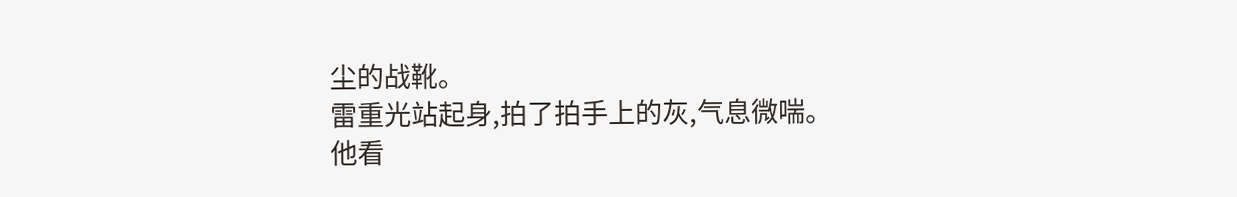尘的战靴。
雷重光站起身,拍了拍手上的灰,气息微喘。
他看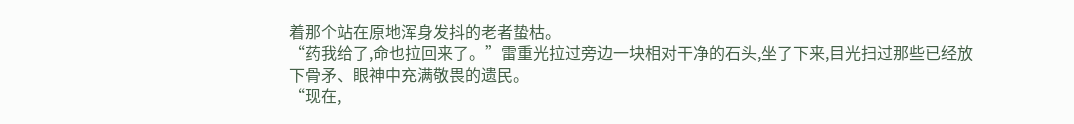着那个站在原地浑身发抖的老者蛰枯。
“药我给了,命也拉回来了。”雷重光拉过旁边一块相对干净的石头,坐了下来,目光扫过那些已经放下骨矛、眼神中充满敬畏的遗民。
“现在,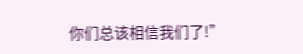你们总该相信我们了!”